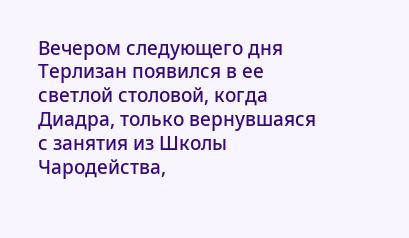Вечером следующего дня Терлизан появился в ее светлой столовой, когда Диадра, только вернувшаяся с занятия из Школы Чародейства,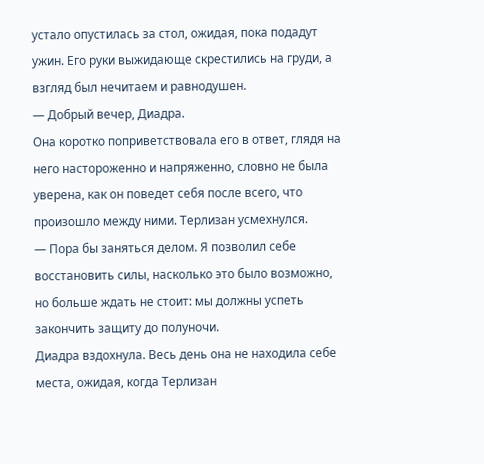устало опустилась за стол, ожидая, пока подадут ужин. Его руки выжидающе скрестились на груди, а взгляд был нечитаем и равнодушен.
— Добрый вечер, Диадра.
Она коротко поприветствовала его в ответ, глядя на него настороженно и напряженно, словно не была уверена, как он поведет себя после всего, что произошло между ними. Терлизан усмехнулся.
— Пора бы заняться делом. Я позволил себе восстановить силы, насколько это было возможно, но больше ждать не стоит: мы должны успеть закончить защиту до полуночи.
Диадра вздохнула. Весь день она не находила себе места, ожидая, когда Терлизан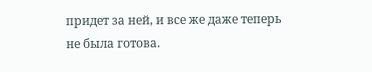придет за ней, и все же даже теперь не была готова.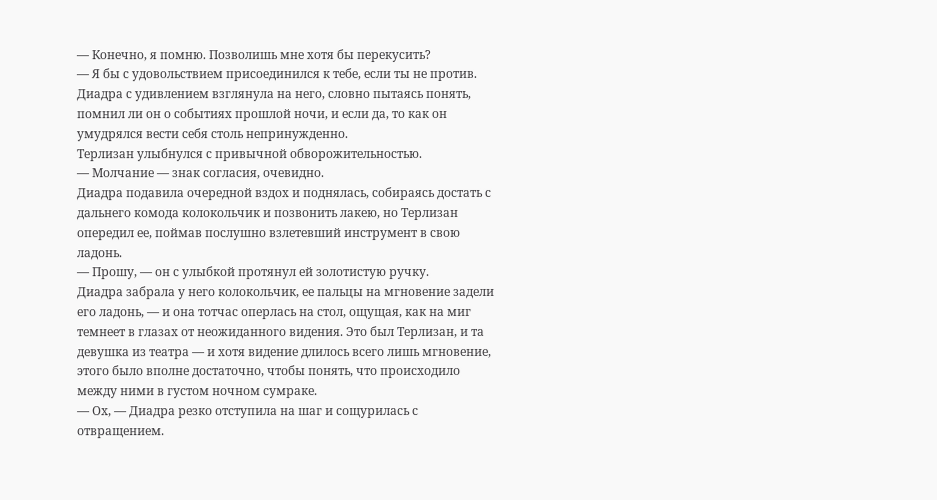— Конечно, я помню. Позволишь мне хотя бы перекусить?
— Я бы с удовольствием присоединился к тебе, если ты не против.
Диадра с удивлением взглянула на него, словно пытаясь понять, помнил ли он о событиях прошлой ночи, и если да, то как он умудрялся вести себя столь непринужденно.
Терлизан улыбнулся с привычной обворожительностью.
— Молчание — знак согласия, очевидно.
Диадра подавила очередной вздох и поднялась, собираясь достать с дальнего комода колокольчик и позвонить лакею, но Терлизан опередил ее, поймав послушно взлетевший инструмент в свою ладонь.
— Прошу, — он с улыбкой протянул ей золотистую ручку.
Диадра забрала у него колокольчик, ее пальцы на мгновение задели его ладонь, — и она тотчас оперлась на стол, ощущая, как на миг темнеет в глазах от неожиданного видения. Это был Терлизан, и та девушка из театра — и хотя видение длилось всего лишь мгновение, этого было вполне достаточно, чтобы понять, что происходило между ними в густом ночном сумраке.
— Ох, — Диадра резко отступила на шаг и сощурилась с отвращением.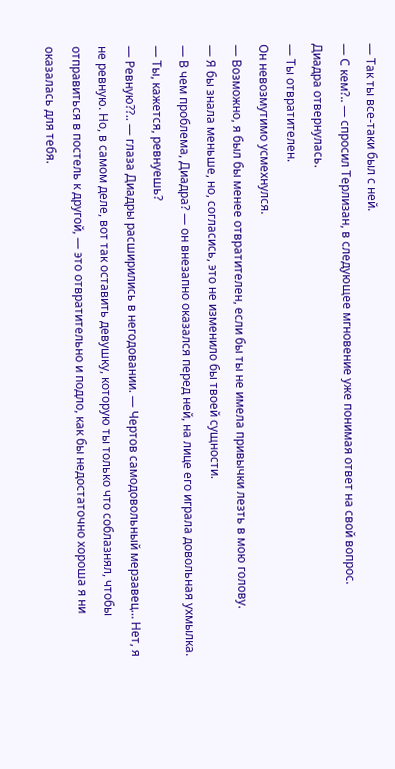— Так ты все-таки был с ней.
— С кем?.. — спросил Терлизан, в следующее мгновение уже понимая ответ на свой вопрос.
Диадра отвернулась.
— Ты отвратителен.
Он невозмутимо усмехнулся.
— Возможно, я был бы менее отвратителен, если бы ты не имела привычки лезть в мою голову.
— Я бы знала меньше, но, согласись, это не изменило бы твоей сущности.
— В чем проблема, Диадра? — он внезапно оказался перед ней, на лице его играла довольная ухмылка. — Ты, кажется, ревнуешь?
— Ревную??.. — глаза Диадры расширились в негодовании. — Чертов самодовольный мерзавец… Нет, я не ревную. Но, в самом деле, вот так оставить девушку, которую ты только что соблазнял, чтобы отправиться в постель к другой, — это отвратительно и подло, как бы недостаточно хороша я ни оказалась для тебя.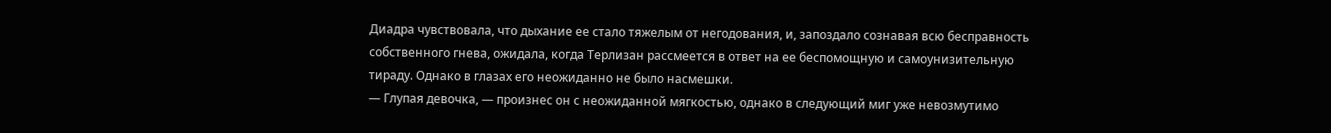Диадра чувствовала, что дыхание ее стало тяжелым от негодования, и, запоздало сознавая всю бесправность собственного гнева, ожидала, когда Терлизан рассмеется в ответ на ее беспомощную и самоунизительную тираду. Однако в глазах его неожиданно не было насмешки.
— Глупая девочка, — произнес он с неожиданной мягкостью, однако в следующий миг уже невозмутимо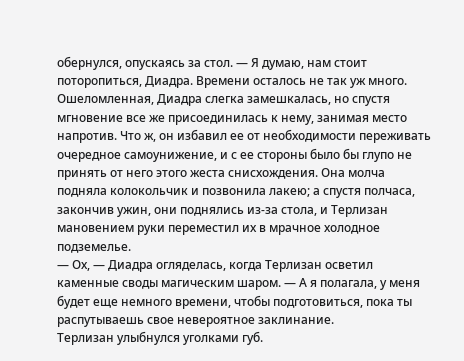обернулся, опускаясь за стол. — Я думаю, нам стоит поторопиться, Диадра. Времени осталось не так уж много.
Ошеломленная, Диадра слегка замешкалась, но спустя мгновение все же присоединилась к нему, занимая место напротив. Что ж, он избавил ее от необходимости переживать очередное самоунижение, и с ее стороны было бы глупо не принять от него этого жеста снисхождения. Она молча подняла колокольчик и позвонила лакею; а спустя полчаса, закончив ужин, они поднялись из-за стола, и Терлизан мановением руки переместил их в мрачное холодное подземелье.
— Ох, — Диадра огляделась, когда Терлизан осветил каменные своды магическим шаром. — А я полагала, у меня будет еще немного времени, чтобы подготовиться, пока ты распутываешь свое невероятное заклинание.
Терлизан улыбнулся уголками губ.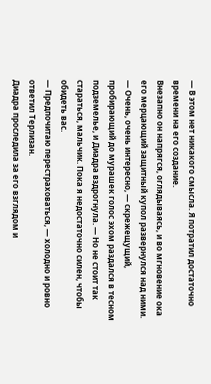— В этом нет никакого смысла. Я потратил достаточно времени на его создание.
Внезапно он напрягся, оглядываясь, и во мгновение ока его мерцающий защитный купол развернулся над ними.
— Очень, очень интересно, — скрежещущий, пробирающий до мурашек голос эхом раздался в тесном подземелье, и Диадра вздрогнула. — Но не стоит так стараться, мальчик. Пока я недостаточно силен, чтобы обидеть вас.
— Предпочитаю перестраховаться, — холодно и ровно ответил Терлизан.
Диадра проследила за его взглядом и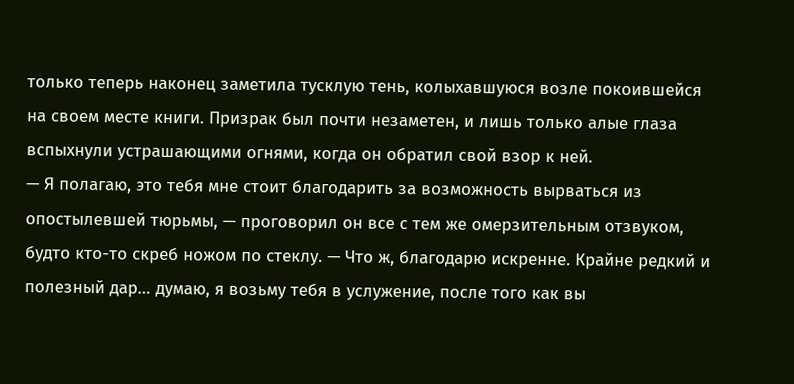только теперь наконец заметила тусклую тень, колыхавшуюся возле покоившейся на своем месте книги. Призрак был почти незаметен, и лишь только алые глаза вспыхнули устрашающими огнями, когда он обратил свой взор к ней.
— Я полагаю, это тебя мне стоит благодарить за возможность вырваться из опостылевшей тюрьмы, — проговорил он все с тем же омерзительным отзвуком, будто кто-то скреб ножом по стеклу. — Что ж, благодарю искренне. Крайне редкий и полезный дар… думаю, я возьму тебя в услужение, после того как вы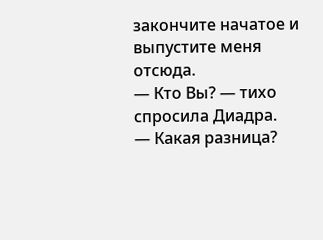закончите начатое и выпустите меня отсюда.
— Кто Вы? — тихо спросила Диадра.
— Какая разница?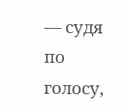— судя по голосу,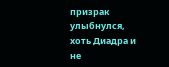призрак улыбнулся, хоть Диадра и не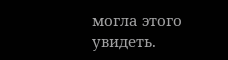могла этого увидеть.